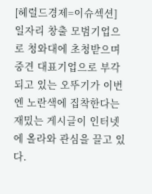[헤럴드경제=이슈섹션] 일자리 창출 모범기업으로 청와대에 초청받으며 중견 대표기업으로 부각되고 있는 오뚜기가 이번엔 노란색에 집착한다는 재밌는 게시글이 인터넷에 올라와 관심을 끌고 있다.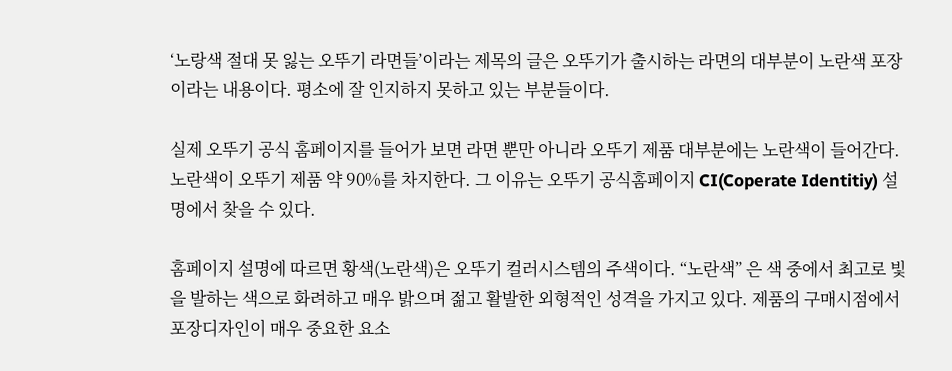‘노랑색 절대 못 잃는 오뚜기 라면들’이라는 제목의 글은 오뚜기가 출시하는 라면의 대부분이 노란색 포장이라는 내용이다. 평소에 잘 인지하지 못하고 있는 부분들이다.

실제 오뚜기 공식 홈페이지를 들어가 보면 라면 뿐만 아니라 오뚜기 제품 대부분에는 노란색이 들어간다. 노란색이 오뚜기 제품 약 90%를 차지한다. 그 이유는 오뚜기 공식홈페이지 CI(Coperate Identitiy) 설명에서 찾을 수 있다.

홈페이지 설명에 따르면 황색(노란색)은 오뚜기 컬러시스템의 주색이다. “노란색” 은 색 중에서 최고로 빛을 발하는 색으로 화려하고 매우 밝으며 젊고 활발한 외형적인 성격을 가지고 있다. 제품의 구매시점에서 포장디자인이 매우 중요한 요소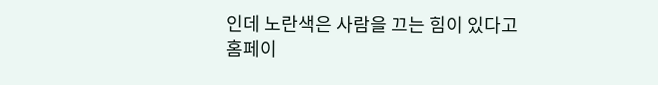인데 노란색은 사람을 끄는 힘이 있다고 홈페이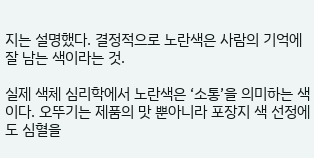지는 설명했다. 결정적으로 노란색은 사람의 기억에 잘 남는 색이라는 것.

실제 색체 심리학에서 노란색은 ‘소통’을 의미하는 색이다. 오뚜기는 제품의 맛 뿐아니라 포장지 색 선정에도 심혈을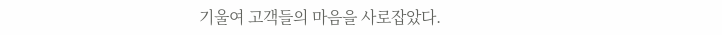기울여 고객들의 마음을 사로잡았다.